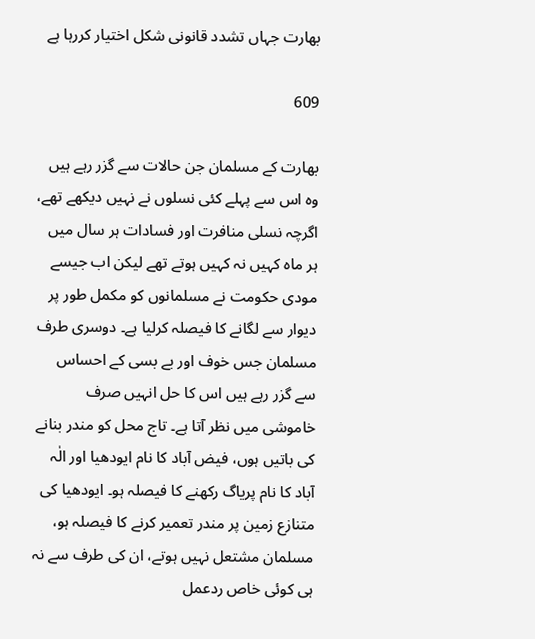بھارت جہاں تشدد قانونی شکل اختیار کررہا ہے

609

بھارت کے مسلمان جن حالات سے گزر رہے ہیں وہ اس سے پہلے کئی نسلوں نے نہیں دیکھے تھے، اگرچہ نسلی منافرت اور فسادات ہر سال میں ہر ماہ کہیں نہ کہیں ہوتے تھے لیکن اب جیسے مودی حکومت نے مسلمانوں کو مکمل طور پر دیوار سے لگانے کا فیصلہ کرلیا ہے۔ دوسری طرف مسلمان جس خوف اور بے بسی کے احساس سے گزر رہے ہیں اس کا حل انہیں صرف خاموشی میں نظر آتا ہے۔ تاج محل کو مندر بنانے کی باتیں ہوں، فیض آباد کا نام ایودھیا اور الٰہ آباد کا نام پریاگ رکھنے کا فیصلہ ہو۔ ایودھیا کی متنازع زمین پر مندر تعمیر کرنے کا فیصلہ ہو، مسلمان مشتعل نہیں ہوتے، ان کی طرف سے نہ ہی کوئی خاص ردعمل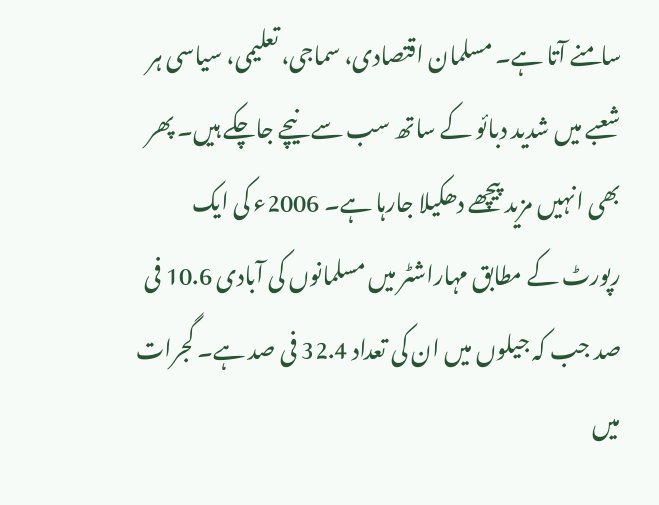سامنے آتا ہے۔ مسلمان اقتصادی، سماجی، تعلیمی، سیاسی ہر شعبے میں شدید دبائو کے ساتھ سب سے نیچے جاچکے ہیں۔ پھر بھی انہیں مزید پیچھے دھکیلا جارہا ہے۔ 2006ء کی ایک رپورٹ کے مطابق مہاراشٹر میں مسلمانوں کی آبادی 10.6 فی صد جب کہ جیلوں میں ان کی تعداد 32.4 فی صد ہے۔ گجرات میں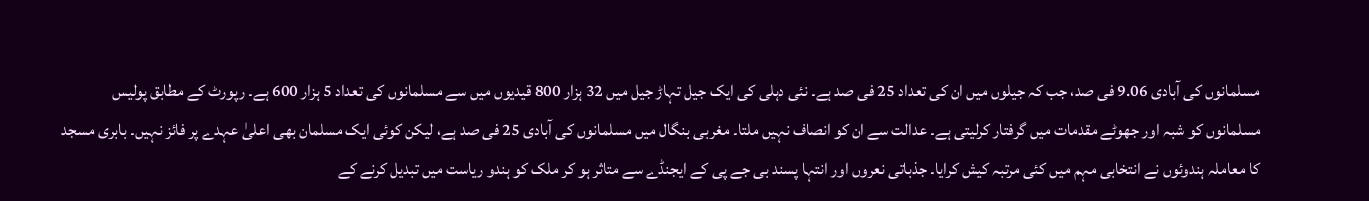مسلمانوں کی آبادی 9.06 فی صد، جب کہ جیلوں میں ان کی تعداد 25 فی صد ہے۔ نئی دہلی کی ایک جیل تہاڑ جیل میں 32 ہزار 800 قیدیوں میں سے مسلمانوں کی تعداد 5 ہزار 600 ہے۔ رپورٹ کے مطابق پولیس مسلمانوں کو شبہ اور جھوٹے مقدمات میں گرفتار کرلیتی ہے۔ عدالت سے ان کو انصاف نہیں ملتا۔ مغربی بنگال میں مسلمانوں کی آبادی 25 فی صد ہے، لیکن کوئی ایک مسلمان بھی اعلیٰ عہدے پر فائز نہیں۔ بابری مسجد کا معاملہ ہندوئوں نے انتخابی مہم میں کئی مرتبہ کیش کرایا۔ جذباتی نعروں اور انتہا پسند بی جے پی کے ایجنڈے سے متاثر ہو کر ملک کو ہندو ریاست میں تبدیل کرنے کے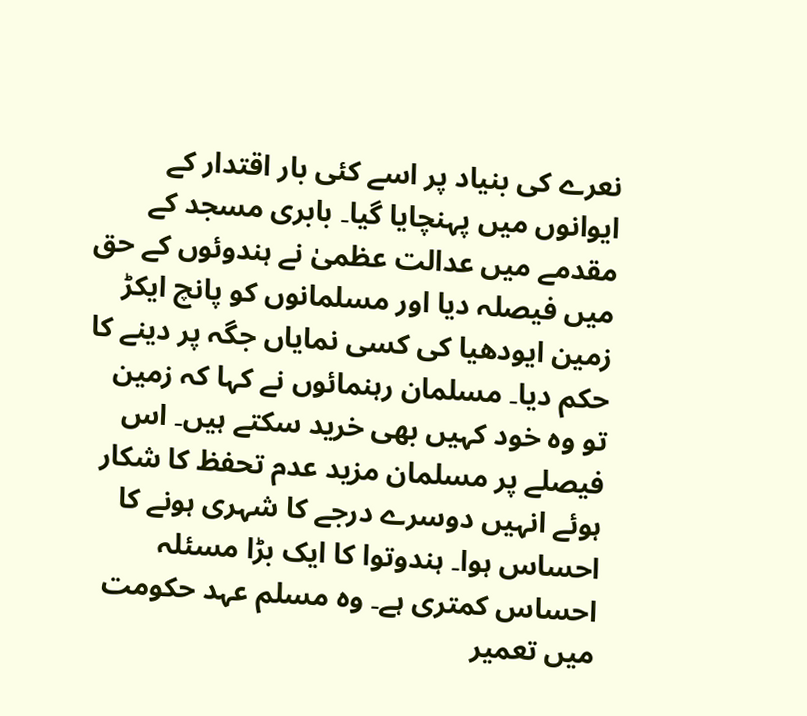نعرے کی بنیاد پر اسے کئی بار اقتدار کے ایوانوں میں پہنچایا گیا۔ بابری مسجد کے مقدمے میں عدالت عظمیٰ نے ہندوئوں کے حق میں فیصلہ دیا اور مسلمانوں کو پانچ ایکڑ زمین ایودھیا کی کسی نمایاں جگہ پر دینے کا حکم دیا۔ مسلمان رہنمائوں نے کہا کہ زمین تو وہ خود کہیں بھی خرید سکتے ہیں۔ اس فیصلے پر مسلمان مزید عدم تحفظ کا شکار ہوئے انہیں دوسرے درجے کا شہری ہونے کا احساس ہوا۔ ہندوتوا کا ایک بڑا مسئلہ احساس کمتری ہے۔ وہ مسلم عہد حکومت میں تعمیر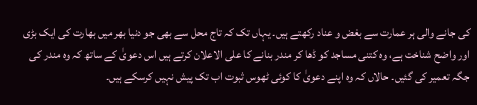کی جانے والی ہر عمارت سے بغض و عناد رکھتے ہیں۔ یہاں تک کہ تاج محل سے بھی جو دنیا بھر میں بھارت کی ایک بڑی اور واضح شناخت ہے، وہ کتنی مساجد کو ڈھا کر مندر بنانے کا علی الاعلان کرتے ہیں اس دعویٰ کے ساتھ کہ وہ مندر کی جگہ تعمیر کی گئیں۔ حالاں کہ وہ اپنے دعویٰ کا کوئی ٹھوس ثبوت اب تک پیش نہیں کرسکے ہیں۔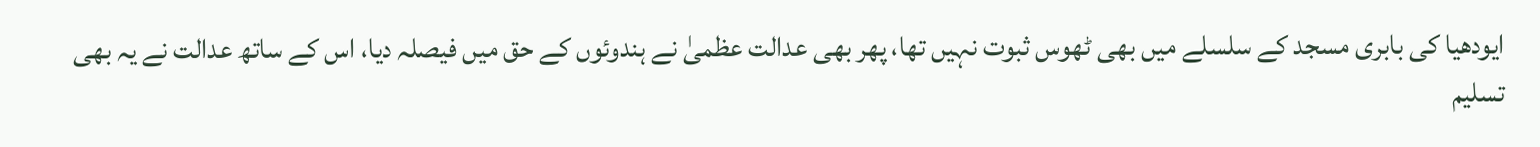ایودھیا کی بابری مسجد کے سلسلے میں بھی ٹھوس ثبوت نہیں تھا، پھر بھی عدالت عظمیٰ نے ہندوئوں کے حق میں فیصلہ دیا، اس کے ساتھ عدالت نے یہ بھی تسلیم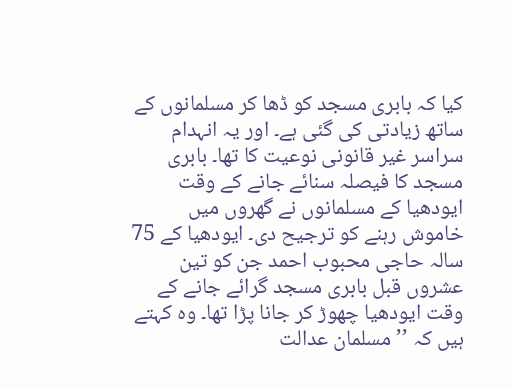کیا کہ بابری مسجد کو ڈھا کر مسلمانوں کے ساتھ زیادتی کی گئی ہے۔ اور یہ انہدام سراسر غیر قانونی نوعیت کا تھا۔ بابری مسجد کا فیصلہ سنائے جانے کے وقت ایودھیا کے مسلمانوں نے گھروں میں خاموش رہنے کو ترجیح دی۔ ایودھیا کے 75 سالہ حاجی محبوب احمد جن کو تین عشروں قبل بابری مسجد گرائے جانے کے وقت ایودھیا چھوڑ کر جانا پڑا تھا۔ وہ کہتے ہیں کہ ’’مسلمان عدالت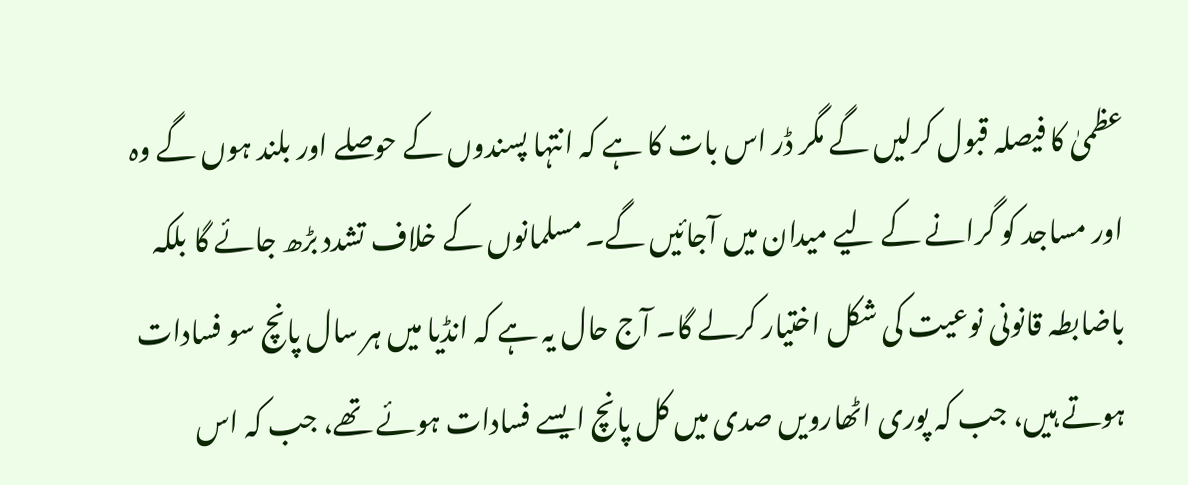عظمیٰ کا فیصلہ قبول کرلیں گے مگر ڈر اس بات کا ہے کہ انتہا پسندوں کے حوصلے اور بلند ہوں گے وہ اور مساجد کو گرانے کے لیے میدان میں آجائیں گے۔ مسلمانوں کے خلاف تشدد بڑھ جائے گا بلکہ باضابطہ قانونی نوعیت کی شکل اختیار کرلے گا۔ آج حال یہ ہے کہ انڈیا میں ہر سال پانچ سو فسادات ہوتے ہیں، جب کہ پوری اٹھارویں صدی میں کل پانچ ایسے فسادات ہوئے تھے، جب کہ اس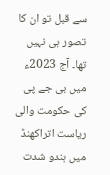سے قبل تو ان کا تصور ہی نہیں تھا۔ آج 2023ء میں بی جے پی کی حکومت والی ریاست اتراکھنڈ میں ہندو شدت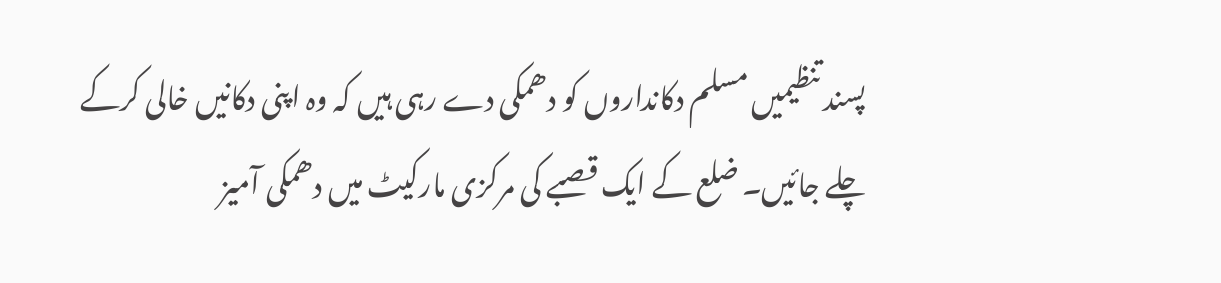پسند تنظیمیں مسلم دکانداروں کو دھمکی دے رہی ہیں کہ وہ اپنی دکانیں خالی کرکے چلے جائیں۔ ضلع کے ایک قصبے کی مرکزی مارکیٹ میں دھمکی آمیز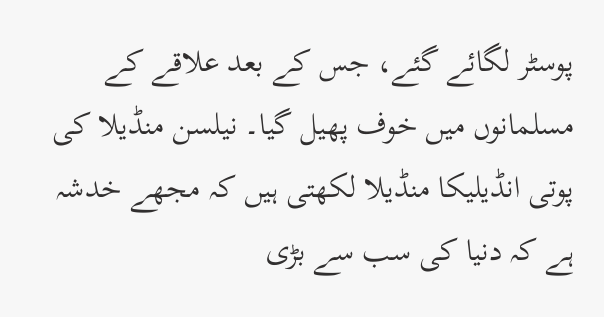پوسٹر لگائے گئے، جس کے بعد علاقے کے مسلمانوں میں خوف پھیل گیا۔ نیلسن منڈیلا کی پوتی انڈیلیکا منڈیلا لکھتی ہیں کہ مجھے خدشہ ہے کہ دنیا کی سب سے بڑی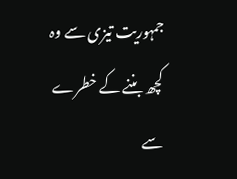جمہوریت تیزی سے وہ کچھ بننے کے خطرے سے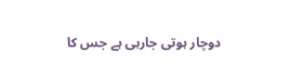دوچار ہوتی جارہی ہے جس کا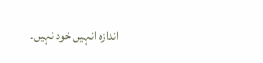اندازہ انہیں خود نہیں۔